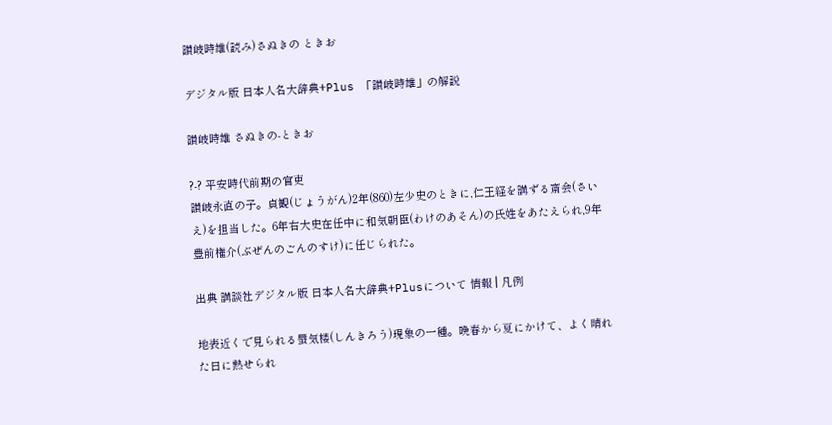讃岐時雄(読み)さぬきの ときお

デジタル版 日本人名大辞典+Plus 「讃岐時雄」の解説

讃岐時雄 さぬきの-ときお

?-? 平安時代前期の官吏
讃岐永直の子。貞観(じょうがん)2年(860)左少史のときに,仁王経を講ずる斎会(さいえ)を担当した。6年右大史在任中に和気朝臣(わけのあそん)の氏姓をあたえられ,9年豊前権介(ぶぜんのごんのすけ)に任じられた。

出典 講談社デジタル版 日本人名大辞典+Plusについて 情報 | 凡例

地表近くで見られる蜃気楼(しんきろう)現象の一種。晩春から夏にかけて、よく晴れた日に熱せられ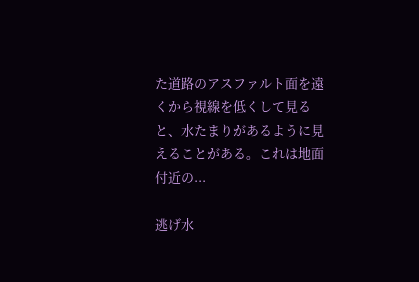た道路のアスファルト面を遠くから視線を低くして見ると、水たまりがあるように見えることがある。これは地面付近の...

逃げ水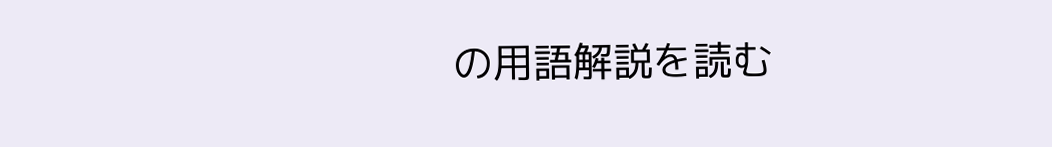の用語解説を読む